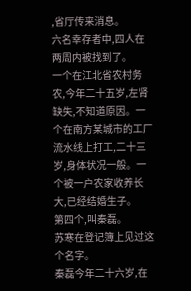,省厅传来消息。
六名幸存者中,四人在两周内被找到了。
一个在江北省农村务农,今年二十五岁,左肾缺失,不知道原因。一个在南方某城市的工厂流水线上打工,二十三岁,身体状况一般。一个被一户农家收养长大,已经结婚生子。
第四个,叫秦磊。
苏寒在登记簿上见过这个名字。
秦磊今年二十六岁,在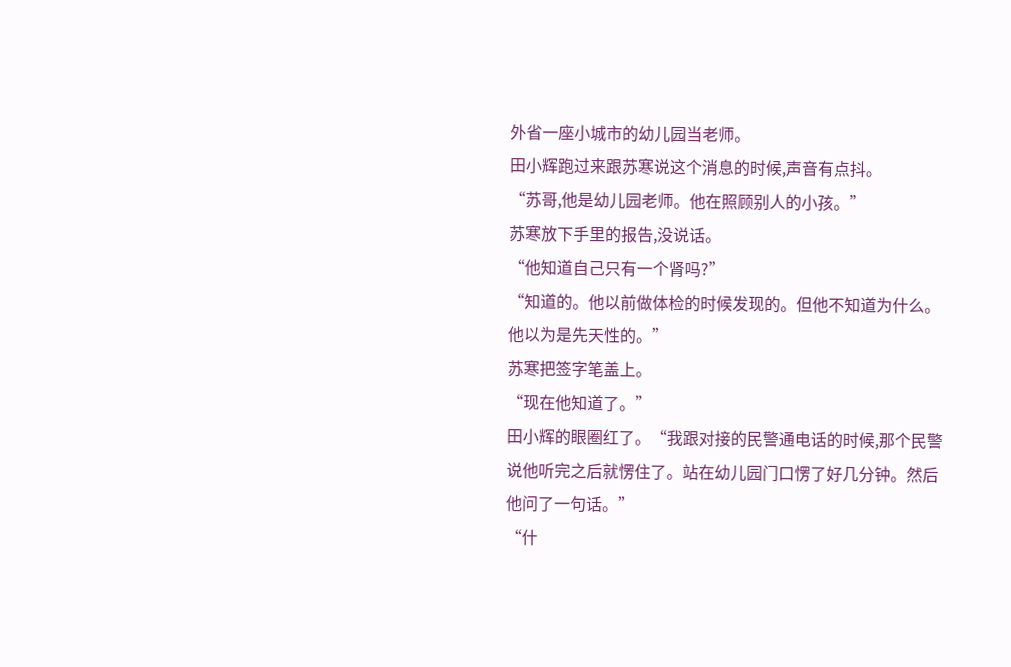外省一座小城市的幼儿园当老师。
田小辉跑过来跟苏寒说这个消息的时候,声音有点抖。
“苏哥,他是幼儿园老师。他在照顾别人的小孩。”
苏寒放下手里的报告,没说话。
“他知道自己只有一个肾吗?”
“知道的。他以前做体检的时候发现的。但他不知道为什么。他以为是先天性的。”
苏寒把签字笔盖上。
“现在他知道了。”
田小辉的眼圈红了。“我跟对接的民警通电话的时候,那个民警说他听完之后就愣住了。站在幼儿园门口愣了好几分钟。然后他问了一句话。”
“什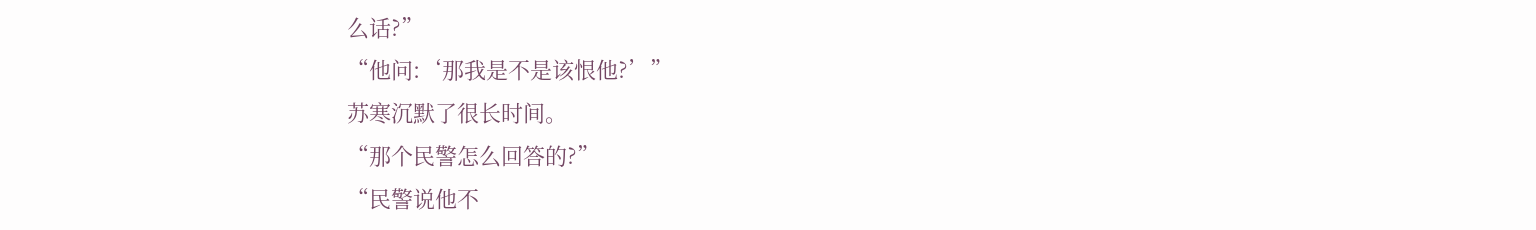么话?”
“他问:‘那我是不是该恨他?’”
苏寒沉默了很长时间。
“那个民警怎么回答的?”
“民警说他不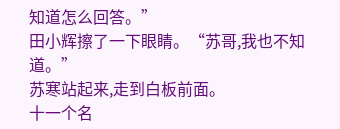知道怎么回答。”
田小辉擦了一下眼睛。“苏哥,我也不知道。”
苏寒站起来,走到白板前面。
十一个名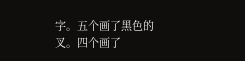字。五个画了黑色的叉。四个画了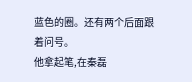蓝色的圈。还有两个后面跟着问号。
他拿起笔,在秦磊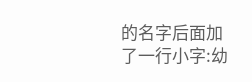的名字后面加了一行小字:幼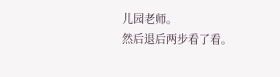儿园老师。
然后退后两步看了看。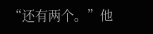“还有两个。”他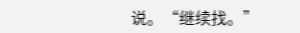说。“继续找。”